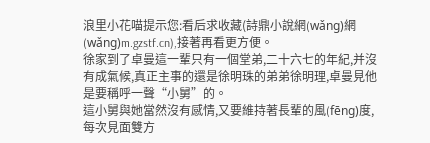浪里小花喵提示您:看后求收藏(詩鼎小說網(wǎng)網(wǎng)m.gzstf.cn),接著再看更方便。
徐家到了卓曼這一輩只有一個堂弟,二十六七的年紀,并沒有成氣候,真正主事的還是徐明珠的弟弟徐明理,卓曼見他是要稱呼一聲“小舅”的。
這小舅與她當然沒有感情,又要維持著長輩的風(fēng)度,每次見面雙方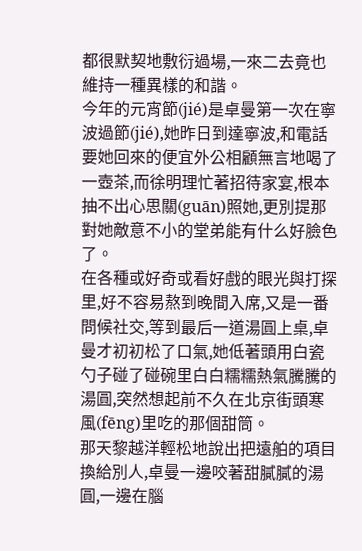都很默契地敷衍過場,一來二去竟也維持一種異樣的和諧。
今年的元宵節(jié)是卓曼第一次在寧波過節(jié),她昨日到達寧波,和電話要她回來的便宜外公相顧無言地喝了一壺茶,而徐明理忙著招待家宴,根本抽不出心思關(guān)照她,更別提那對她敵意不小的堂弟能有什么好臉色了。
在各種或好奇或看好戲的眼光與打探里,好不容易熬到晚間入席,又是一番問候社交,等到最后一道湯圓上桌,卓曼才初初松了口氣,她低著頭用白瓷勺子碰了碰碗里白白糯糯熱氣騰騰的湯圓,突然想起前不久在北京街頭寒風(fēng)里吃的那個甜筒。
那天黎越洋輕松地說出把遠舶的項目換給別人,卓曼一邊咬著甜膩膩的湯圓,一邊在腦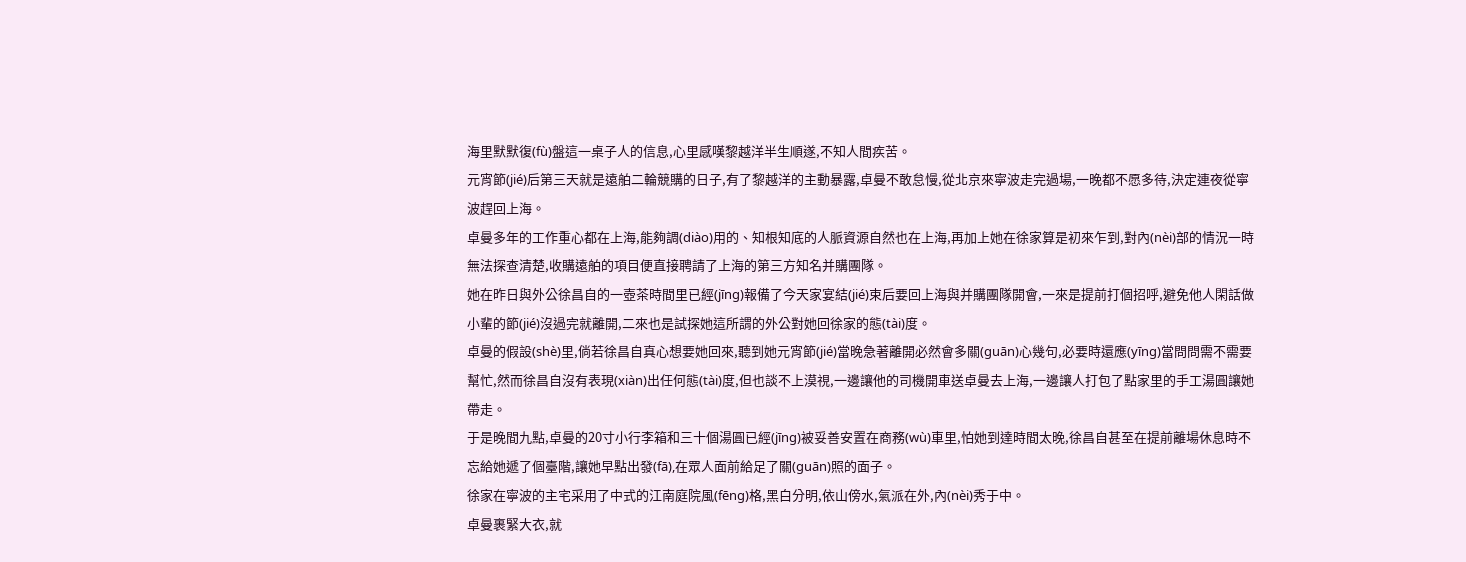海里默默復(fù)盤這一桌子人的信息,心里感嘆黎越洋半生順遂,不知人間疾苦。
元宵節(jié)后第三天就是遠舶二輪競購的日子,有了黎越洋的主動暴露,卓曼不敢怠慢,從北京來寧波走完過場,一晚都不愿多待,決定連夜從寧波趕回上海。
卓曼多年的工作重心都在上海,能夠調(diào)用的、知根知底的人脈資源自然也在上海,再加上她在徐家算是初來乍到,對內(nèi)部的情況一時無法探查清楚,收購遠舶的項目便直接聘請了上海的第三方知名并購團隊。
她在昨日與外公徐昌自的一壺茶時間里已經(jīng)報備了今天家宴結(jié)束后要回上海與并購團隊開會,一來是提前打個招呼,避免他人閑話做小輩的節(jié)沒過完就離開,二來也是試探她這所謂的外公對她回徐家的態(tài)度。
卓曼的假設(shè)里,倘若徐昌自真心想要她回來,聽到她元宵節(jié)當晚急著離開必然會多關(guān)心幾句,必要時還應(yīng)當問問需不需要幫忙,然而徐昌自沒有表現(xiàn)出任何態(tài)度,但也談不上漠視,一邊讓他的司機開車送卓曼去上海,一邊讓人打包了點家里的手工湯圓讓她帶走。
于是晚間九點,卓曼的20寸小行李箱和三十個湯圓已經(jīng)被妥善安置在商務(wù)車里,怕她到達時間太晚,徐昌自甚至在提前離場休息時不忘給她遞了個臺階,讓她早點出發(fā),在眾人面前給足了關(guān)照的面子。
徐家在寧波的主宅采用了中式的江南庭院風(fēng)格,黑白分明,依山傍水,氣派在外,內(nèi)秀于中。
卓曼裹緊大衣,就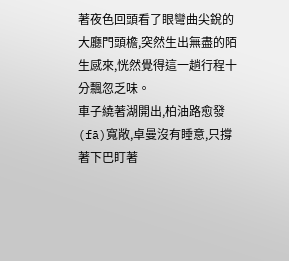著夜色回頭看了眼彎曲尖銳的大廳門頭檐,突然生出無盡的陌生感來,恍然覺得這一趟行程十分飄忽乏味。
車子繞著湖開出,柏油路愈發(fā)寬敞,卓曼沒有睡意,只撐著下巴盯著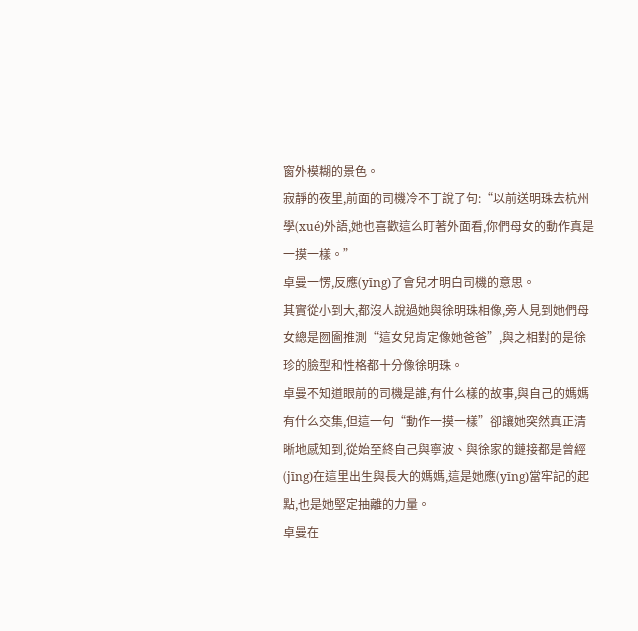窗外模糊的景色。
寂靜的夜里,前面的司機冷不丁說了句:“以前送明珠去杭州學(xué)外語,她也喜歡這么盯著外面看,你們母女的動作真是一摸一樣。”
卓曼一愣,反應(yīng)了會兒才明白司機的意思。
其實從小到大,都沒人說過她與徐明珠相像,旁人見到她們母女總是囫圇推測“這女兒肯定像她爸爸”,與之相對的是徐珍的臉型和性格都十分像徐明珠。
卓曼不知道眼前的司機是誰,有什么樣的故事,與自己的媽媽有什么交集,但這一句“動作一摸一樣”卻讓她突然真正清晰地感知到,從始至終自己與寧波、與徐家的鏈接都是曾經(jīng)在這里出生與長大的媽媽,這是她應(yīng)當牢記的起點,也是她堅定抽離的力量。
卓曼在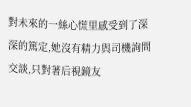對未來的一絲心慌里感受到了深深的篤定,她沒有精力與司機詢問交談,只對著后視鏡友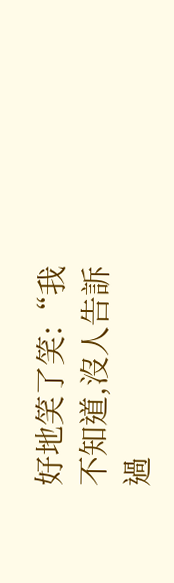好地笑了笑:“我不知道,沒人告訴過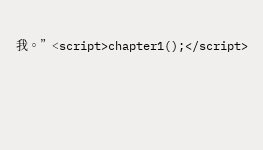我。”<script>chapter1();</script>